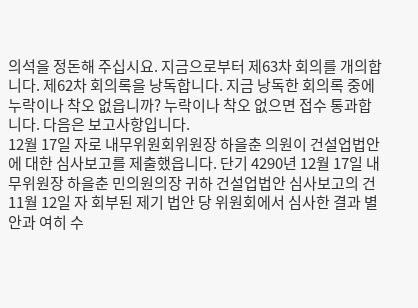의석을 정돈해 주십시요. 지금으로부터 제63차 회의를 개의합니다. 제62차 회의록을 낭독합니다. 지금 낭독한 회의록 중에 누락이나 착오 없읍니까? 누락이나 착오 없으면 접수 통과합니다. 다음은 보고사항입니다.
12월 17일 자로 내무위원회위원장 하을춘 의원이 건설업법안에 대한 심사보고를 제출했읍니다. 단기 4290년 12월 17일 내무위원장 하을춘 민의원의장 귀하 건설업법안 심사보고의 건 11월 12일 자 회부된 제기 법안 당 위원회에서 심사한 결과 별안과 여히 수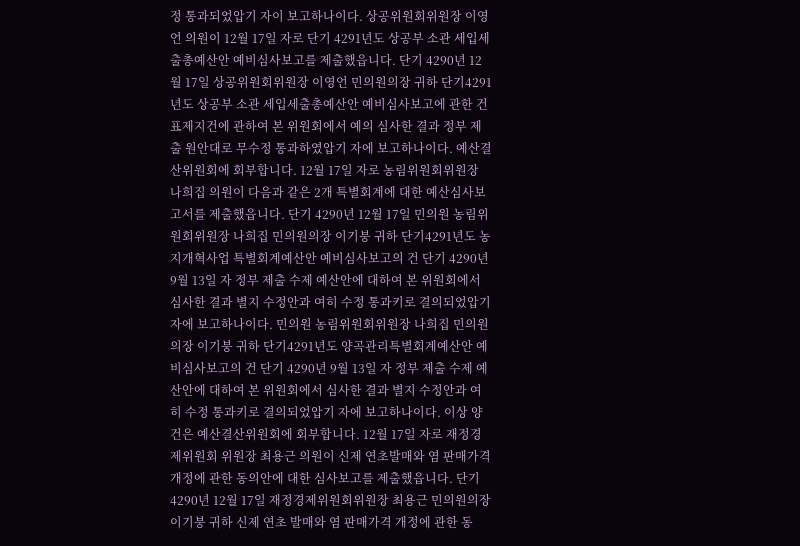정 통과되었압기 자이 보고하나이다. 상공위원회위원장 이영언 의원이 12월 17일 자로 단기 4291년도 상공부 소관 세입세출총예산안 예비심사보고를 제출했읍니다. 단기 4290년 12월 17일 상공위원회위원장 이영언 민의원의장 귀하 단기4291년도 상공부 소관 세입세출총예산안 예비심사보고에 관한 건 표제지건에 관하여 본 위원회에서 예의 심사한 결과 정부 제출 원안대로 무수정 통과하였압기 자에 보고하나이다. 예산결산위원회에 회부합니다. 12월 17일 자로 농림위원회위원장 나희집 의원이 다음과 같은 2개 특별회계에 대한 예산심사보고서를 제출했읍니다. 단기 4290년 12월 17일 민의원 농림위원회위원장 나희집 민의원의장 이기붕 귀하 단기4291년도 농지개혁사업 특별회계예산안 예비심사보고의 건 단기 4290년 9월 13일 자 정부 제출 수제 예산안에 대하여 본 위원회에서 심사한 결과 별지 수정안과 여히 수정 통과키로 결의되었압기 자에 보고하나이다. 민의원 농림위원회위원장 나희집 민의원의장 이기붕 귀하 단기4291년도 양곡관리특별회계예산안 예비심사보고의 건 단기 4290년 9월 13일 자 정부 제출 수제 예산안에 대하여 본 위원회에서 심사한 결과 별지 수정안과 여히 수정 통과키로 결의되었압기 자에 보고하나이다. 이상 양 건은 예산결산위원회에 회부합니다. 12월 17일 자로 재정경제위원회 위원장 최용근 의원이 신제 연초발매와 염 판매가격개정에 관한 동의안에 대한 심사보고를 제출했읍니다. 단기 4290년 12월 17일 재정경제위원회위원장 최용근 민의원의장 이기붕 귀하 신제 연초 발매와 염 판매가격 개정에 관한 동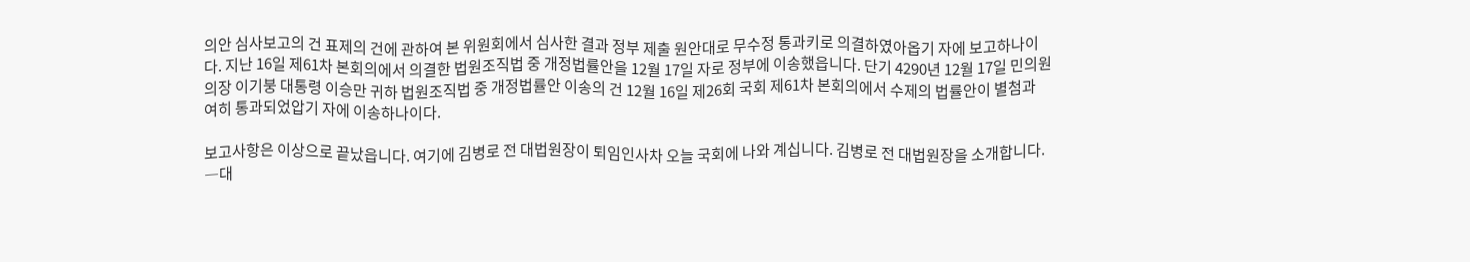의안 심사보고의 건 표제의 건에 관하여 본 위원회에서 심사한 결과 정부 제출 원안대로 무수정 통과키로 의결하였아옵기 자에 보고하나이다. 지난 16일 제61차 본회의에서 의결한 법원조직법 중 개정법률안을 12월 17일 자로 정부에 이송했읍니다. 단기 4290년 12월 17일 민의원의장 이기붕 대통령 이승만 귀하 법원조직법 중 개정법률안 이송의 건 12월 16일 제26회 국회 제61차 본회의에서 수제의 법률안이 별첨과 여히 통과되었압기 자에 이송하나이다.

보고사항은 이상으로 끝났읍니다. 여기에 김병로 전 대법원장이 퇴임인사차 오늘 국회에 나와 계십니다. 김병로 전 대법원장을 소개합니다. ―대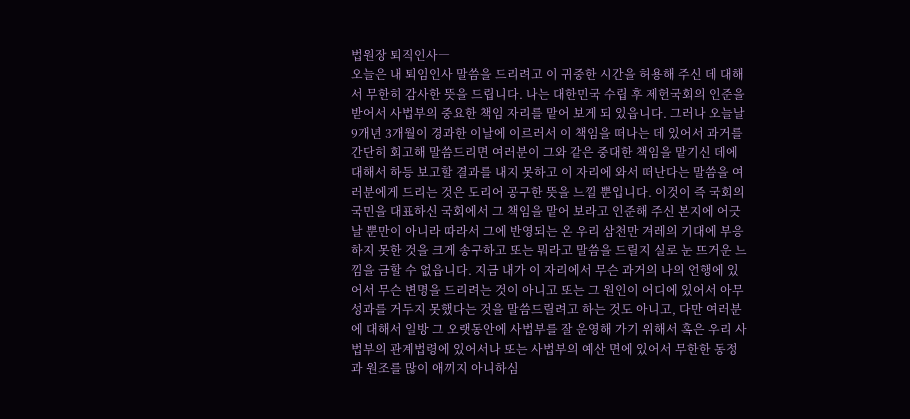법원장 퇴직인사―
오늘은 내 퇴임인사 말씀을 드리려고 이 귀중한 시간을 허용해 주신 데 대해서 무한히 감사한 뜻을 드립니다. 나는 대한민국 수립 후 제헌국회의 인준을 받어서 사법부의 중요한 책임 자리를 맡어 보게 되 있읍니다. 그러나 오늘날 9개년 3개월이 경과한 이날에 이르러서 이 책임을 떠나는 데 있어서 과거를 간단히 회고해 말씀드리면 여러분이 그와 같은 중대한 책임을 맡기신 데에 대해서 하등 보고할 결과를 내지 못하고 이 자리에 와서 떠난다는 말씀을 여러분에게 드리는 것은 도리어 공구한 뜻을 느낄 뿐입니다. 이것이 즉 국회의 국민을 대표하신 국회에서 그 책임을 맡어 보라고 인준해 주신 본지에 어긋날 뿐만이 아니라 따라서 그에 반영되는 온 우리 삼천만 겨레의 기대에 부응하지 못한 것을 크게 송구하고 또는 뭐라고 말씀을 드릴지 실로 눈 뜨거운 느낌을 금할 수 없읍니다. 지금 내가 이 자리에서 무슨 과거의 나의 언행에 있어서 무슨 변명을 드리려는 것이 아니고 또는 그 원인이 어디에 있어서 아무 성과를 거두지 못했다는 것을 말씀드릴려고 하는 것도 아니고, 다만 여러분에 대해서 일방 그 오랫동안에 사법부를 잘 운영해 가기 위해서 혹은 우리 사법부의 관계법령에 있어서나 또는 사법부의 예산 면에 있어서 무한한 동정과 원조를 많이 애끼지 아니하심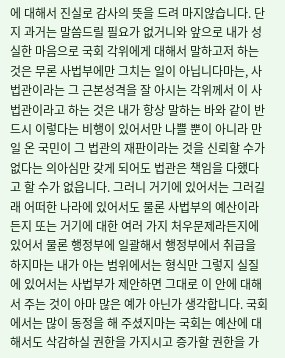에 대해서 진실로 감사의 뜻을 드려 마지않습니다. 단지 과거는 말씀드릴 필요가 없거니와 앞으로 내가 성실한 마음으로 국회 각위에게 대해서 말하고저 하는 것은 무론 사법부에만 그치는 일이 아닙니다마는, 사법관이라는 그 근본성격을 잘 아시는 각위께서 이 사법관이라고 하는 것은 내가 항상 말하는 바와 같이 반드시 이렇다는 비행이 있어서만 나쁠 뿐이 아니라 만일 온 국민이 그 법관의 재판이라는 것을 신뢰할 수가 없다는 의아심만 갖게 되어도 법관은 책임을 다했다고 할 수가 없읍니다. 그러니 거기에 있어서는 그러길래 어떠한 나라에 있어서도 물론 사법부의 예산이라든지 또는 거기에 대한 여러 가지 처우문제라든지에 있어서 물론 행정부에 일괄해서 행정부에서 취급을 하지마는 내가 아는 범위에서는 형식만 그렇지 실질에 있어서는 사법부가 제안하면 그대로 이 안에 대해서 주는 것이 아마 많은 예가 아닌가 생각합니다. 국회에서는 많이 동정을 해 주셨지마는 국회는 예산에 대해서도 삭감하실 권한을 가지시고 증가할 권한을 가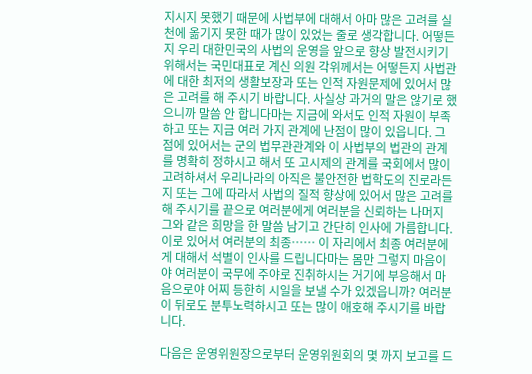지시지 못했기 때문에 사법부에 대해서 아마 많은 고려를 실천에 옮기지 못한 때가 많이 있었는 줄로 생각합니다. 어떻든지 우리 대한민국의 사법의 운영을 앞으로 향상 발전시키기 위해서는 국민대표로 계신 의원 각위께서는 어떻든지 사법관에 대한 최저의 생활보장과 또는 인적 자원문제에 있어서 많은 고려를 해 주시기 바랍니다. 사실상 과거의 말은 않기로 했으니까 말씀 안 합니다마는 지금에 와서도 인적 자원이 부족하고 또는 지금 여러 가지 관계에 난점이 많이 있읍니다. 그 점에 있어서는 군의 법무관관계와 이 사법부의 법관의 관계를 명확히 정하시고 해서 또 고시제의 관계를 국회에서 많이 고려하셔서 우리나라의 아직은 불안전한 법학도의 진로라든지 또는 그에 따라서 사법의 질적 향상에 있어서 많은 고려를 해 주시기를 끝으로 여러분에게 여러분을 신뢰하는 나머지 그와 같은 희망을 한 말씀 남기고 간단히 인사에 가름합니다. 이로 있어서 여러분의 최종…… 이 자리에서 최종 여러분에게 대해서 석별이 인사를 드립니다마는 몸만 그렇지 마음이야 여러분이 국무에 주야로 진취하시는 거기에 부응해서 마음으로야 어찌 등한히 시일을 보낼 수가 있겠읍니까? 여러분이 뒤로도 분투노력하시고 또는 많이 애호해 주시기를 바랍니다.

다음은 운영위원장으로부터 운영위원회의 몇 까지 보고를 드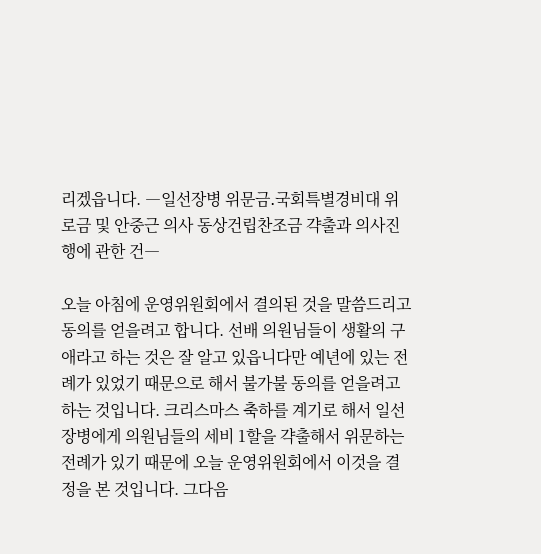리겠읍니다. ―일선장병 위문금․국회특별경비대 위로금 및 안중근 의사 동상건립찬조금 갹출과 의사진행에 관한 건―

오늘 아침에 운영위원회에서 결의된 것을 말씀드리고 동의를 얻을려고 합니다. 선배 의원님들이 생활의 구애라고 하는 것은 잘 알고 있읍니다만 예년에 있는 전례가 있었기 때문으로 해서 불가불 동의를 얻을려고 하는 것입니다. 크리스마스 축하를 계기로 해서 일선장병에게 의원님들의 세비 1할을 갹출해서 위문하는 전례가 있기 때문에 오늘 운영위원회에서 이것을 결정을 본 것입니다. 그다음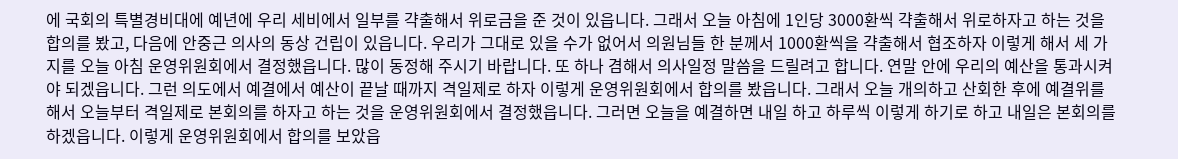에 국회의 특별경비대에 예년에 우리 세비에서 일부를 갹출해서 위로금을 준 것이 있읍니다. 그래서 오늘 아침에 1인당 3000환씩 갹출해서 위로하자고 하는 것을 합의를 봤고, 다음에 안중근 의사의 동상 건립이 있읍니다. 우리가 그대로 있을 수가 없어서 의원님들 한 분께서 1000환씩을 갹출해서 협조하자 이렇게 해서 세 가지를 오늘 아침 운영위원회에서 결정했읍니다. 많이 동정해 주시기 바랍니다. 또 하나 겸해서 의사일정 말씀을 드릴려고 합니다. 연말 안에 우리의 예산을 통과시켜야 되겠읍니다. 그런 의도에서 예결에서 예산이 끝날 때까지 격일제로 하자 이렇게 운영위원회에서 합의를 봤읍니다. 그래서 오늘 개의하고 산회한 후에 예결위를 해서 오늘부터 격일제로 본회의를 하자고 하는 것을 운영위원회에서 결정했읍니다. 그러면 오늘을 예결하면 내일 하고 하루씩 이렇게 하기로 하고 내일은 본회의를 하겠읍니다. 이렇게 운영위원회에서 합의를 보았읍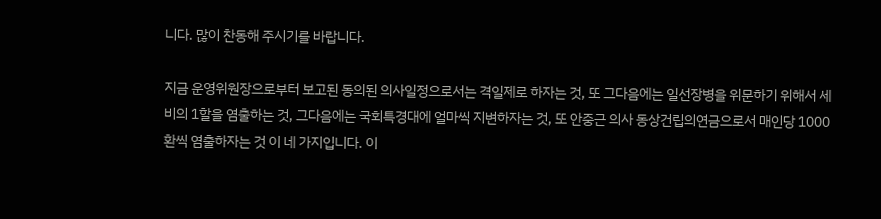니다. 많이 찬동해 주시기를 바랍니다.

지금 운영위원장으로부터 보고된 동의된 의사일정으로서는 격일제로 하자는 것, 또 그다음에는 일선장병을 위문하기 위해서 세비의 1할을 염출하는 것, 그다음에는 국회특경대에 얼마씩 지변하자는 것, 또 안중근 의사 동상건립의연금으로서 매인당 1000환씩 염출하자는 것 이 네 가지입니다. 이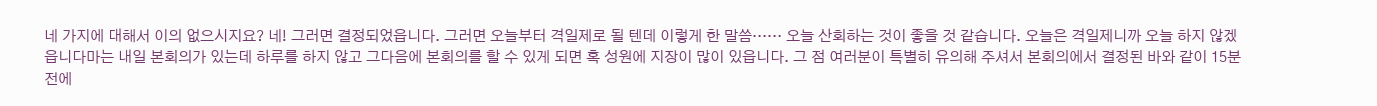네 가지에 대해서 이의 없으시지요? 네! 그러면 결정되었읍니다. 그러면 오늘부터 격일제로 될 텐데 이렇게 한 말씀…… 오늘 산회하는 것이 좋을 것 같습니다. 오늘은 격일제니까 오늘 하지 않겠읍니다마는 내일 본회의가 있는데 하루를 하지 않고 그다음에 본회의를 할 수 있게 되면 혹 성원에 지장이 많이 있읍니다. 그 점 여러분이 특별히 유의해 주셔서 본회의에서 결정된 바와 같이 15분 전에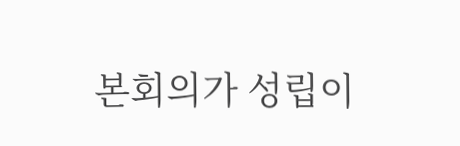본회의가 성립이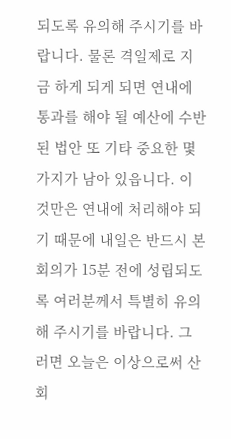되도록 유의해 주시기를 바랍니다. 물론 격일제로 지금 하게 되게 되면 연내에 통과를 해야 될 예산에 수반된 법안 또 기타 중요한 몇 가지가 남아 있읍니다. 이것만은 연내에 처리해야 되기 때문에 내일은 반드시 본회의가 15분 전에 성립되도록 여러분께서 특별히 유의해 주시기를 바랍니다. 그러면 오늘은 이상으로써 산회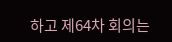하고 제64차 회의는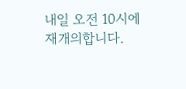내일 오전 10시에 재개의합니다.